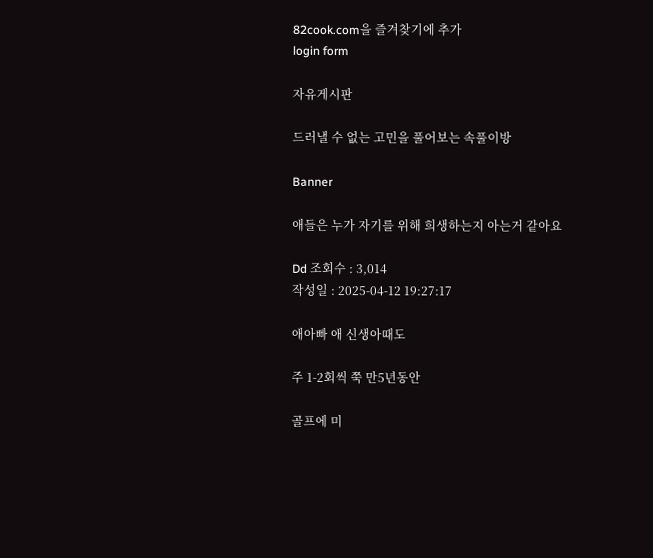82cook.com을 즐겨찾기에 추가
login form

자유게시판

드러낼 수 없는 고민을 풀어보는 속풀이방

Banner

애들은 누가 자기를 위해 희생하는지 아는거 같아요

Dd 조회수 : 3,014
작성일 : 2025-04-12 19:27:17

애아빠 애 신생아때도

주 1-2회씩 쭉 만5년동안

골프에 미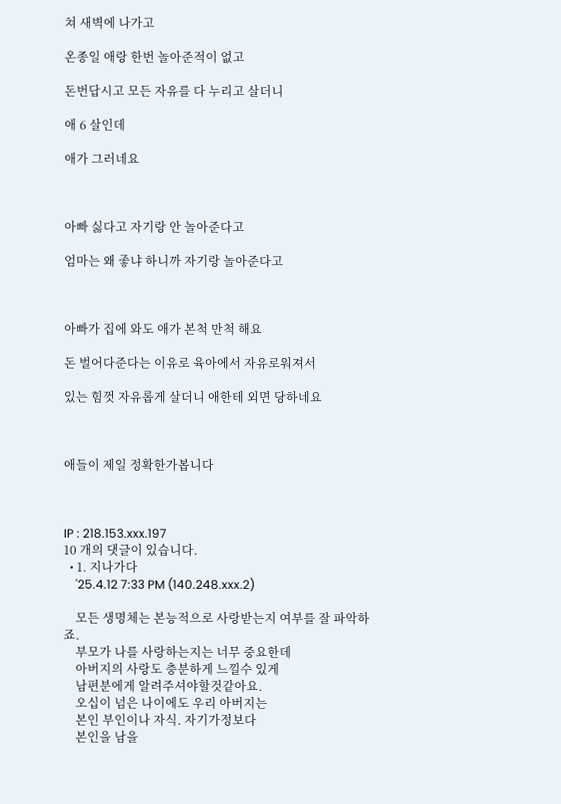쳐 새벽에 나가고

온종일 애랑 한번 놀아준적이 없고

돈번답시고 모든 자유를 다 누리고 살더니

애 6 살인데

애가 그러네요



아빠 싫다고 자기랑 안 놀아준다고

엄마는 왜 좋냐 하니까 자기랑 놀아준다고



아빠가 집에 와도 애가 본척 만척 해요

돈 벌어다준다는 이유로 육아에서 자유로워져서

있는 힘껏 자유롭게 살더니 애한테 외면 당하네요



애들이 제일 정확한가봅니다



IP : 218.153.xxx.197
10 개의 댓글이 있습니다.
  • 1. 지나가다
    '25.4.12 7:33 PM (140.248.xxx.2)

    모든 생명체는 본능적으로 사랑받는지 여부를 잘 파악하죠.
    부모가 나를 사랑하는지는 너무 중요한데
    아버지의 사랑도 충분하게 느낄수 있게
    남편분에게 알려주셔야할것같아요.
    오십이 넘은 나이에도 우리 아버지는
    본인 부인이나 자식. 자기가정보다
    본인을 남을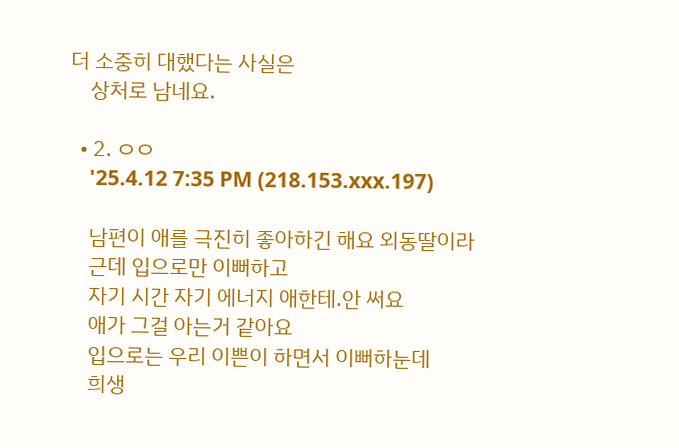더 소중히 대했다는 사실은
    상처로 남네요.

  • 2. ㅇㅇ
    '25.4.12 7:35 PM (218.153.xxx.197)

    남편이 애를 극진히 좋아하긴 해요 외동딸이라
    근데 입으로만 이뻐하고
    자기 시간 자기 에너지 애한테.안 써요
    애가 그걸 아는거 같아요
    입으로는 우리 이쁜이 하면서 이뻐하눈데
    희생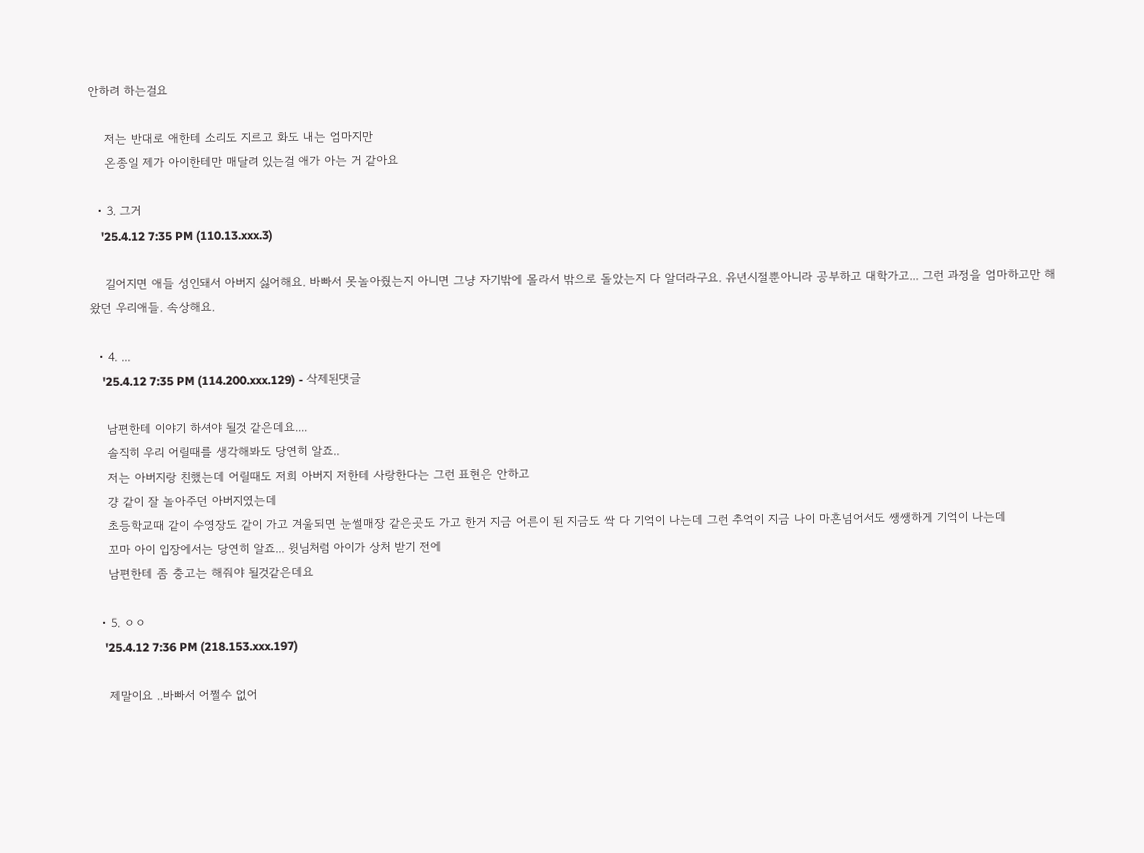안하려 하는걸요

    저는 반대로 애한테 소리도 지르고 화도 내는 엄마지만
    온종일 제가 아이한테만 매달려 있는걸 애가 아는 거 같아요

  • 3. 그거
    '25.4.12 7:35 PM (110.13.xxx.3)

    길어지면 애들 성인돼서 아버지 싫어해요. 바빠서 못놀아줬는지 아니면 그냥 자기밖에 몰라서 밖으로 돌았는지 다 알더라구요. 유년시절뿐아니라 공부하고 대학가고... 그런 과정을 엄마하고만 해왔던 우리애들. 속상해요.

  • 4. ...
    '25.4.12 7:35 PM (114.200.xxx.129) - 삭제된댓글

    남편한테 이야기 하셔야 될것 같은데요....
    솔직히 우리 어릴때를 생각해봐도 당연히 알죠..
    저는 아버지랑 친했는데 어릴때도 저희 아버지 저한테 사랑한다는 그런 표현은 안하고
    걍 같이 잘 놀아주던 아버지였는데
    초등학교때 같이 수영장도 같이 가고 겨울되면 눈썰매장 같은곳도 가고 한거 지금 어른이 된 지금도 싹 다 기억이 나는데 그런 추억이 지금 나이 마흔넘어서도 쌩쌩하게 기억이 나는데
    꼬마 아이 입장에서는 당연히 알죠... 윗님처럼 아이가 상처 받기 전에
    남편한테 좀 충고는 해줘야 될것같은데요

  • 5. ㅇㅇ
    '25.4.12 7:36 PM (218.153.xxx.197)

    제말이요 ..바빠서 어쩔수 없어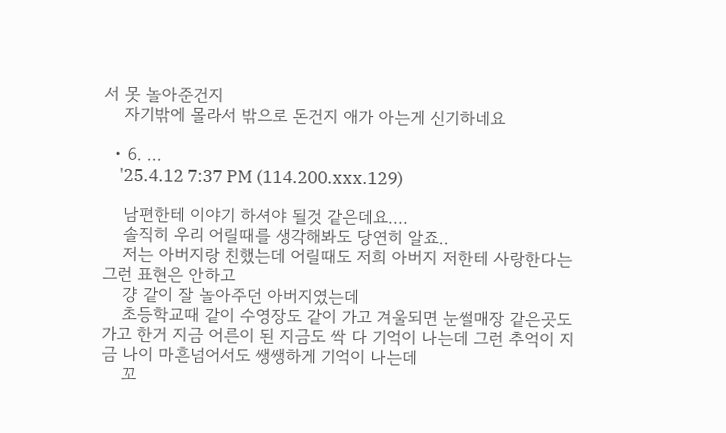서 못 놀아준건지
    자기밖에 몰라서 밖으로 돈건지 애가 아는게 신기하네요

  • 6. ...
    '25.4.12 7:37 PM (114.200.xxx.129)

    남편한테 이야기 하셔야 될것 같은데요....
    솔직히 우리 어릴때를 생각해봐도 당연히 알죠..
    저는 아버지랑 친했는데 어릴때도 저희 아버지 저한테 사랑한다는 그런 표현은 안하고
    걍 같이 잘 놀아주던 아버지였는데
    초등학교때 같이 수영장도 같이 가고 겨울되면 눈썰매장 같은곳도 가고 한거 지금 어른이 된 지금도 싹 다 기억이 나는데 그런 추억이 지금 나이 마흔넘어서도 쌩쌩하게 기억이 나는데
    꼬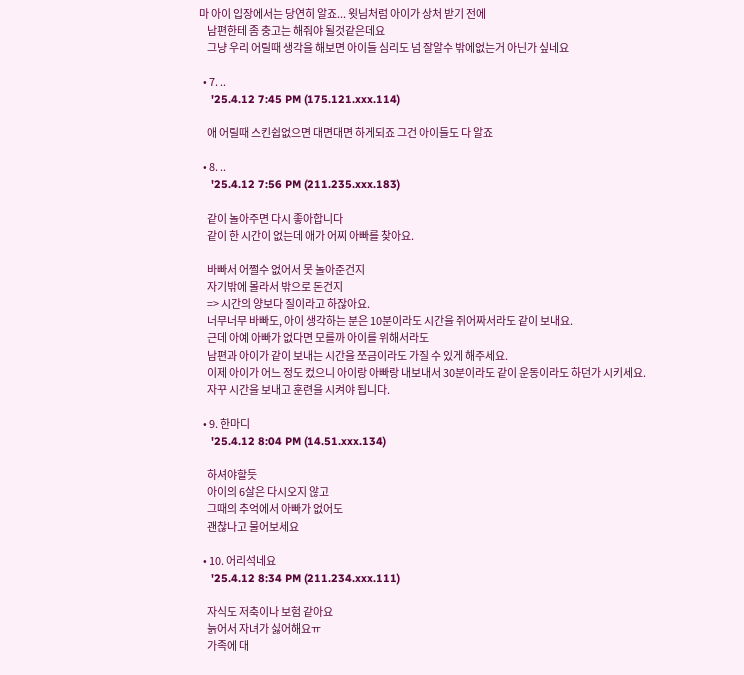마 아이 입장에서는 당연히 알죠... 윗님처럼 아이가 상처 받기 전에
    남편한테 좀 충고는 해줘야 될것같은데요
    그냥 우리 어릴때 생각을 해보면 아이들 심리도 넘 잘알수 밖에없는거 아닌가 싶네요

  • 7. ..
    '25.4.12 7:45 PM (175.121.xxx.114)

    애 어릴때 스킨쉽없으면 대면대면 하게되죠 그건 아이들도 다 알죠

  • 8. ..
    '25.4.12 7:56 PM (211.235.xxx.183)

    같이 놀아주면 다시 좋아합니다
    같이 한 시간이 없는데 애가 어찌 아빠를 찾아요.

    바빠서 어쩔수 없어서 못 놀아준건지
    자기밖에 몰라서 밖으로 돈건지
    => 시간의 양보다 질이라고 하잖아요.
    너무너무 바빠도, 아이 생각하는 분은 10분이라도 시간을 쥐어짜서라도 같이 보내요.
    근데 아예 아빠가 없다면 모를까 아이를 위해서라도
    남편과 아이가 같이 보내는 시간을 쪼금이라도 가질 수 있게 해주세요.
    이제 아이가 어느 정도 컸으니 아이랑 아빠랑 내보내서 30분이라도 같이 운동이라도 하던가 시키세요.
    자꾸 시간을 보내고 훈련을 시켜야 됩니다.

  • 9. 한마디
    '25.4.12 8:04 PM (14.51.xxx.134)

    하셔야할듯
    아이의 6살은 다시오지 않고
    그때의 추억에서 아빠가 없어도
    괜찮나고 물어보세요

  • 10. 어리석네요
    '25.4.12 8:34 PM (211.234.xxx.111)

    자식도 저축이나 보험 같아요
    늙어서 자녀가 싫어해요ㅠ
    가족에 대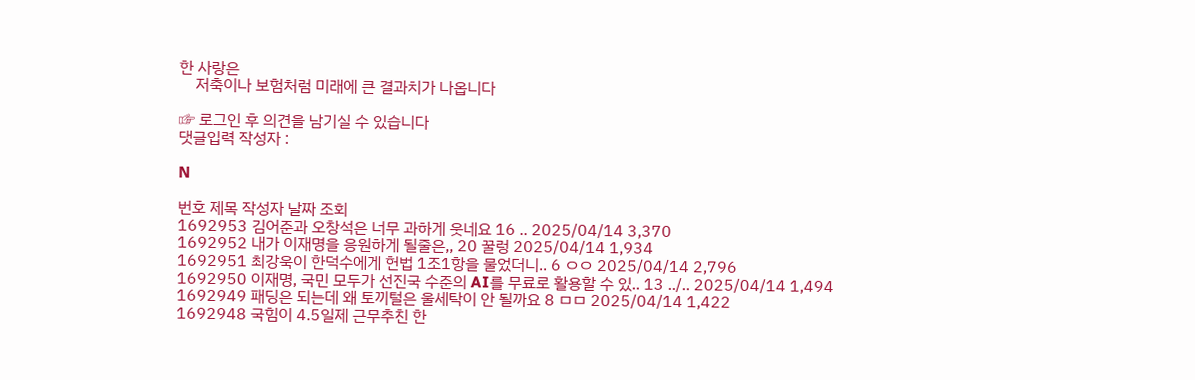한 사랑은
    저축이나 보험처럼 미래에 큰 결과치가 나옵니다

☞ 로그인 후 의견을 남기실 수 있습니다
댓글입력 작성자 :

N

번호 제목 작성자 날짜 조회
1692953 김어준과 오창석은 너무 과하게 웃네요 16 .. 2025/04/14 3,370
1692952 내가 이재명을 응원하게 될줄은,, 20 꿀렁 2025/04/14 1,934
1692951 최강욱이 한덕수에게 헌법 1조1항을 물었더니.. 6 ㅇㅇ 2025/04/14 2,796
1692950 이재명, 국민 모두가 선진국 수준의 AI를 무료로 활용할 수 있.. 13 ../.. 2025/04/14 1,494
1692949 패딩은 되는데 왜 토끼털은 울세탁이 안 될까요 8 ㅁㅁ 2025/04/14 1,422
1692948 국힘이 4.5일제 근무추친 한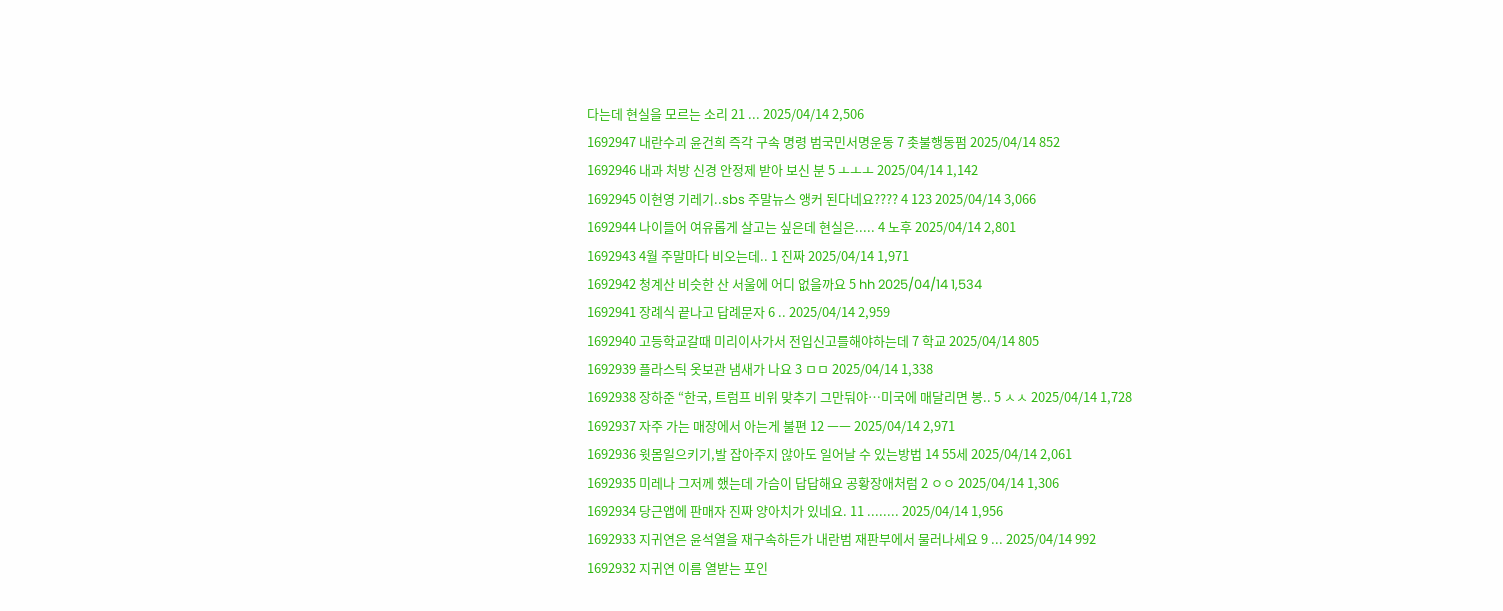다는데 현실을 모르는 소리 21 ... 2025/04/14 2,506
1692947 내란수괴 윤건희 즉각 구속 명령 범국민서명운동 7 촛불행동펌 2025/04/14 852
1692946 내과 처방 신경 안정제 받아 보신 분 5 ㅗㅗㅗ 2025/04/14 1,142
1692945 이현영 기레기..sbs 주말뉴스 앵커 된다네요???? 4 123 2025/04/14 3,066
1692944 나이들어 여유롭게 살고는 싶은데 현실은..... 4 노후 2025/04/14 2,801
1692943 4월 주말마다 비오는데.. 1 진짜 2025/04/14 1,971
1692942 청계산 비슷한 산 서울에 어디 없을까요 5 hh 2025/04/14 1,534
1692941 장례식 끝나고 답례문자 6 .. 2025/04/14 2,959
1692940 고등학교갈때 미리이사가서 전입신고를해야하는데 7 학교 2025/04/14 805
1692939 플라스틱 옷보관 냄새가 나요 3 ㅁㅁ 2025/04/14 1,338
1692938 장하준 “한국, 트럼프 비위 맞추기 그만둬야…미국에 매달리면 봉.. 5 ㅅㅅ 2025/04/14 1,728
1692937 자주 가는 매장에서 아는게 불편 12 ㅡㅡ 2025/04/14 2,971
1692936 윗몸일으키기,발 잡아주지 않아도 일어날 수 있는방법 14 55세 2025/04/14 2,061
1692935 미레나 그저께 했는데 가슴이 답답해요 공황장애처럼 2 ㅇㅇ 2025/04/14 1,306
1692934 당근앱에 판매자 진짜 양아치가 있네요. 11 ........ 2025/04/14 1,956
1692933 지귀연은 윤석열을 재구속하든가 내란범 재판부에서 물러나세요 9 ... 2025/04/14 992
1692932 지귀연 이름 열받는 포인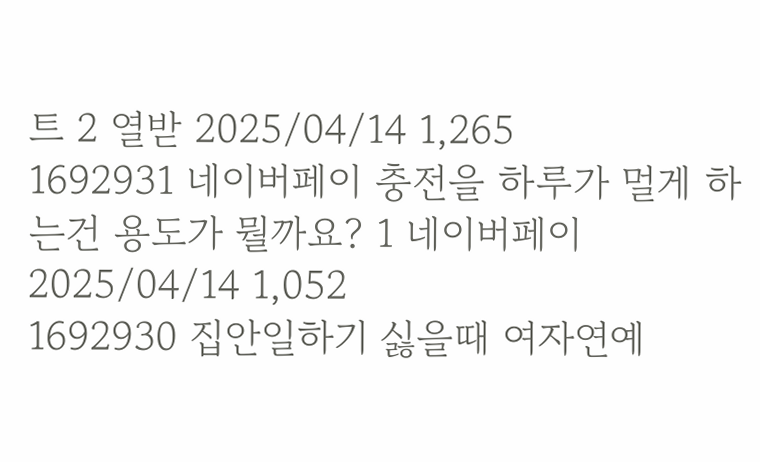트 2 열받 2025/04/14 1,265
1692931 네이버페이 충전을 하루가 멀게 하는건 용도가 뭘까요? 1 네이버페이 2025/04/14 1,052
1692930 집안일하기 싫을때 여자연예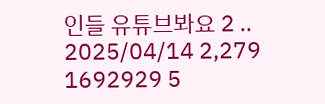인들 유튜브봐요 2 .. 2025/04/14 2,279
1692929 5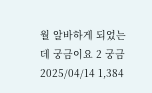월 알바하게 되었는데 궁금이요 2 궁금 2025/04/14 1,384